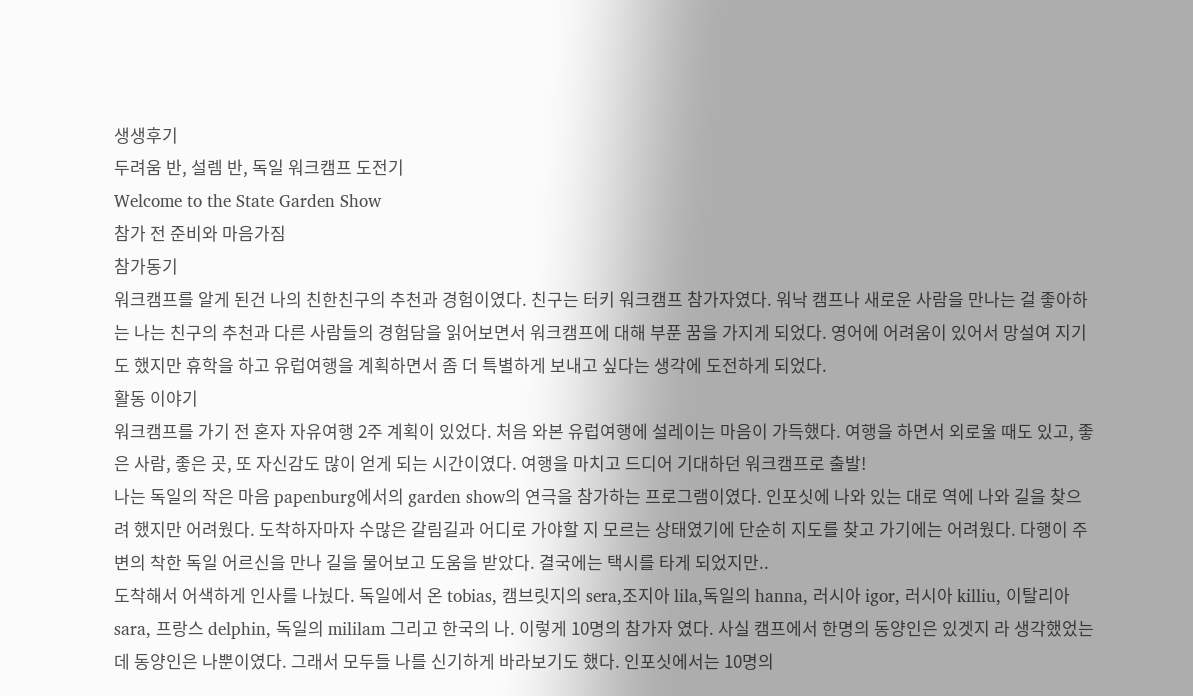생생후기
두려움 반, 설렘 반, 독일 워크캠프 도전기
Welcome to the State Garden Show
참가 전 준비와 마음가짐
참가동기
워크캠프를 알게 된건 나의 친한친구의 추천과 경험이였다. 친구는 터키 워크캠프 참가자였다. 워낙 캠프나 새로운 사람을 만나는 걸 좋아하는 나는 친구의 추천과 다른 사람들의 경험담을 읽어보면서 워크캠프에 대해 부푼 꿈을 가지게 되었다. 영어에 어려움이 있어서 망설여 지기도 했지만 휴학을 하고 유럽여행을 계획하면서 좀 더 특별하게 보내고 싶다는 생각에 도전하게 되었다.
활동 이야기
워크캠프를 가기 전 혼자 자유여행 2주 계획이 있었다. 처음 와본 유럽여행에 설레이는 마음이 가득했다. 여행을 하면서 외로울 때도 있고, 좋은 사람, 좋은 곳, 또 자신감도 많이 얻게 되는 시간이였다. 여행을 마치고 드디어 기대하던 워크캠프로 출발!
나는 독일의 작은 마음 papenburg에서의 garden show의 연극을 참가하는 프로그램이였다. 인포싯에 나와 있는 대로 역에 나와 길을 찾으려 했지만 어려웠다. 도착하자마자 수많은 갈림길과 어디로 가야할 지 모르는 상태였기에 단순히 지도를 찾고 가기에는 어려웠다. 다행이 주변의 착한 독일 어르신을 만나 길을 물어보고 도움을 받았다. 결국에는 택시를 타게 되었지만..
도착해서 어색하게 인사를 나눴다. 독일에서 온 tobias, 캠브릿지의 sera,조지아 lila,독일의 hanna, 러시아 igor, 러시아 killiu, 이탈리아 sara, 프랑스 delphin, 독일의 mililam 그리고 한국의 나. 이렇게 10명의 참가자 였다. 사실 캠프에서 한명의 동양인은 있겟지 라 생각했었는데 동양인은 나뿐이였다. 그래서 모두들 나를 신기하게 바라보기도 했다. 인포싯에서는 10명의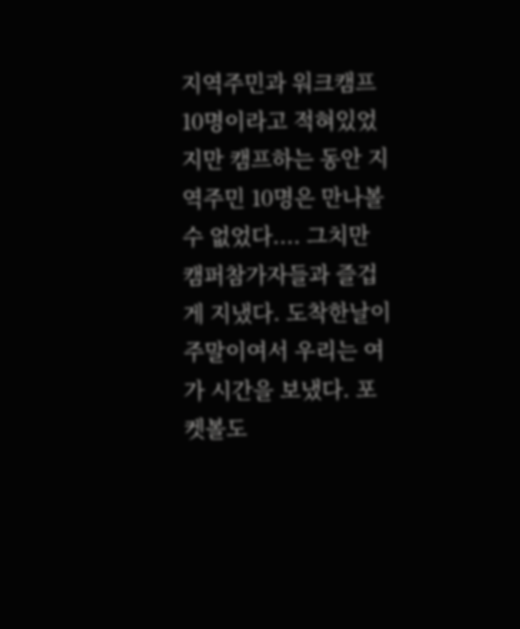지역주민과 워크캠프 10명이라고 적혀있었지만 캠프하는 동안 지역주민 10명은 만나볼 수 없었다.... 그치만 캠퍼참가자들과 즐겁게 지냈다. 도착한날이 주말이여서 우리는 여가 시간을 보냈다. 포켓볼도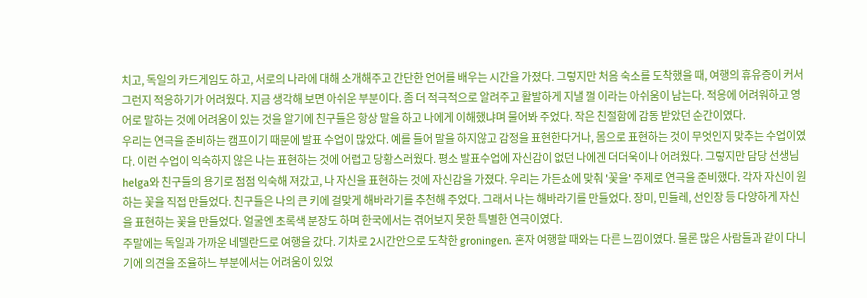치고, 독일의 카드게임도 하고, 서로의 나라에 대해 소개해주고 간단한 언어를 배우는 시간을 가졌다. 그렇지만 처음 숙소를 도착했을 때, 여행의 휴유증이 커서 그런지 적응하기가 어려웠다. 지금 생각해 보면 아쉬운 부분이다. 좀 더 적극적으로 알려주고 활발하게 지낼 껄 이라는 아쉬움이 남는다. 적응에 어려워하고 영어로 말하는 것에 어려움이 있는 것을 알기에 친구들은 항상 말을 하고 나에게 이해했냐며 물어봐 주었다. 작은 친절함에 감동 받았던 순간이였다.
우리는 연극을 준비하는 캠프이기 때문에 발표 수업이 많았다. 예를 들어 말을 하지않고 감정을 표현한다거나, 몸으로 표현하는 것이 무엇인지 맞추는 수업이였다. 이런 수업이 익숙하지 않은 나는 표현하는 것에 어렵고 당황스러웠다. 평소 발표수업에 자신감이 없던 나에겐 더더욱이나 어려웠다. 그렇지만 담당 선생님 helga와 친구들의 용기로 점점 익숙해 져갔고, 나 자신을 표현하는 것에 자신감을 가졌다. 우리는 가든쇼에 맞춰 '꽃을' 주제로 연극을 준비했다. 각자 자신이 원하는 꽃을 직접 만들었다. 친구들은 나의 큰 키에 걸맞게 해바라기를 추천해 주었다. 그래서 나는 해바라기를 만들었다. 장미, 민들레, 선인장 등 다양하게 자신을 표현하는 꽃을 만들었다. 얼굴엔 초록색 분장도 하며 한국에서는 겪어보지 못한 특별한 연극이였다.
주말에는 독일과 가까운 네델란드로 여행을 갔다. 기차로 2시간안으로 도착한 groningen. 혼자 여행할 때와는 다른 느낌이였다. 물론 많은 사람들과 같이 다니기에 의견을 조율하느 부분에서는 어려움이 있었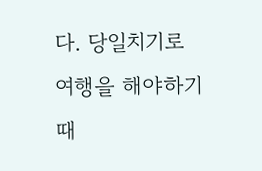다. 당일치기로 여행을 해야하기 때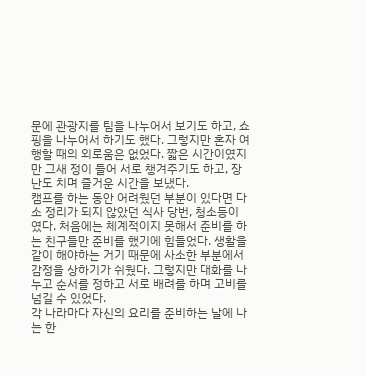문에 관광지를 팀을 나누어서 보기도 하고, 쇼핑을 나누어서 하기도 했다. 그렇지만 혼자 여행할 때의 외로움은 없었다. 짧은 시간이였지만 그새 정이 들어 서로 챙겨주기도 하고, 장난도 치며 즐거운 시간을 보냈다.
캠프를 하는 동안 어려웠던 부분이 있다면 다소 정리가 되지 않았던 식사 당번, 청소등이 였다. 처음에는 체계적이지 못해서 준비를 하는 친구들만 준비를 했기에 힘들었다. 생활을 같이 해야하는 거기 때문에 사소한 부분에서 감정을 상하기가 쉬웠다. 그렇지만 대화를 나누고 순서를 정하고 서로 배려를 하며 고비를 넘길 수 있었다.
각 나라마다 자신의 요리를 준비하는 날에 나는 한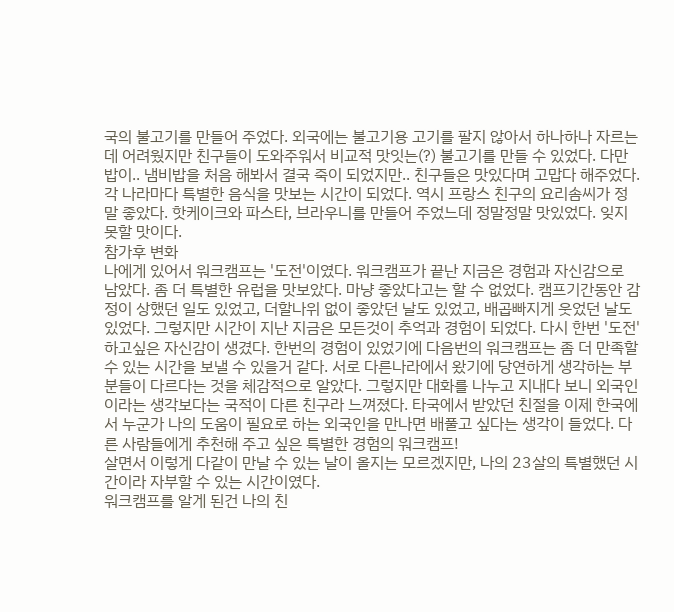국의 불고기를 만들어 주었다. 외국에는 불고기용 고기를 팔지 않아서 하나하나 자르는데 어려웠지만 친구들이 도와주워서 비교적 맛잇는(?) 불고기를 만들 수 있었다. 다만 밥이.. 냄비밥을 처음 해봐서 결국 죽이 되었지만.. 친구들은 맛있다며 고맙다 해주었다.
각 나라마다 특별한 음식을 맛보는 시간이 되었다. 역시 프랑스 친구의 요리솜씨가 정말 좋았다. 핫케이크와 파스타, 브라우니를 만들어 주었느데 정말정말 맛있었다. 잊지 못할 맛이다.
참가후 변화
나에게 있어서 워크캠프는 '도전'이였다. 워크캠프가 끝난 지금은 경험과 자신감으로 남았다. 좀 더 특별한 유럽을 맛보았다. 마냥 좋았다고는 할 수 없었다. 캠프기간동안 감정이 상했던 일도 있었고, 더할나위 없이 좋았던 날도 있었고, 배곱빠지게 웃었던 날도 있었다. 그렇지만 시간이 지난 지금은 모든것이 추억과 경험이 되었다. 다시 한번 '도전'하고싶은 자신감이 생겼다. 한번의 경험이 있었기에 다음번의 워크캠프는 좀 더 만족할 수 있는 시간을 보낼 수 있을거 같다. 서로 다른나라에서 왔기에 당연하게 생각하는 부분들이 다르다는 것을 체감적으로 알았다. 그렇지만 대화를 나누고 지내다 보니 외국인이라는 생각보다는 국적이 다른 친구라 느껴졌다. 타국에서 받았던 친절을 이제 한국에서 누군가 나의 도움이 필요로 하는 외국인을 만나면 배풀고 싶다는 생각이 들었다. 다른 사람들에게 추천해 주고 싶은 특별한 경험의 워크캠프!
살면서 이렇게 다같이 만날 수 있는 날이 올지는 모르겠지만, 나의 23살의 특별했던 시간이라 자부할 수 있는 시간이였다.
워크캠프를 알게 된건 나의 친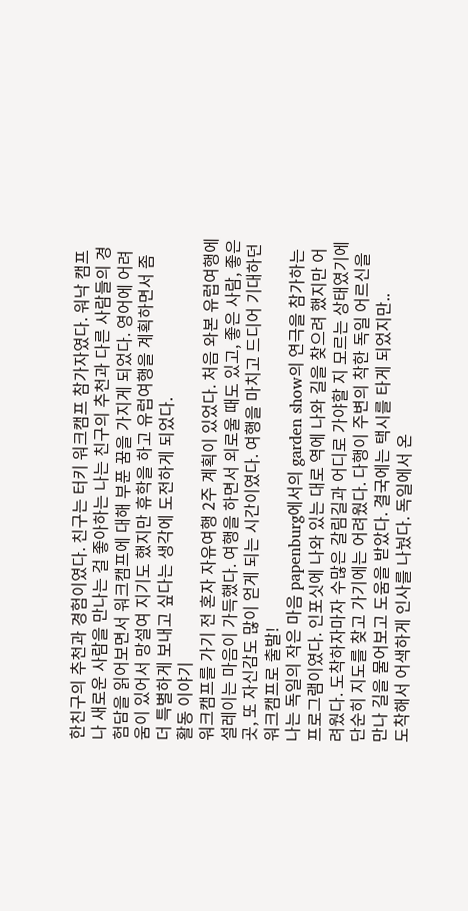한친구의 추천과 경험이였다. 친구는 터키 워크캠프 참가자였다. 워낙 캠프나 새로운 사람을 만나는 걸 좋아하는 나는 친구의 추천과 다른 사람들의 경험담을 읽어보면서 워크캠프에 대해 부푼 꿈을 가지게 되었다. 영어에 어려움이 있어서 망설여 지기도 했지만 휴학을 하고 유럽여행을 계획하면서 좀 더 특별하게 보내고 싶다는 생각에 도전하게 되었다.
활동 이야기
워크캠프를 가기 전 혼자 자유여행 2주 계획이 있었다. 처음 와본 유럽여행에 설레이는 마음이 가득했다. 여행을 하면서 외로울 때도 있고, 좋은 사람, 좋은 곳, 또 자신감도 많이 얻게 되는 시간이였다. 여행을 마치고 드디어 기대하던 워크캠프로 출발!
나는 독일의 작은 마음 papenburg에서의 garden show의 연극을 참가하는 프로그램이였다. 인포싯에 나와 있는 대로 역에 나와 길을 찾으려 했지만 어려웠다. 도착하자마자 수많은 갈림길과 어디로 가야할 지 모르는 상태였기에 단순히 지도를 찾고 가기에는 어려웠다. 다행이 주변의 착한 독일 어르신을 만나 길을 물어보고 도움을 받았다. 결국에는 택시를 타게 되었지만..
도착해서 어색하게 인사를 나눴다. 독일에서 온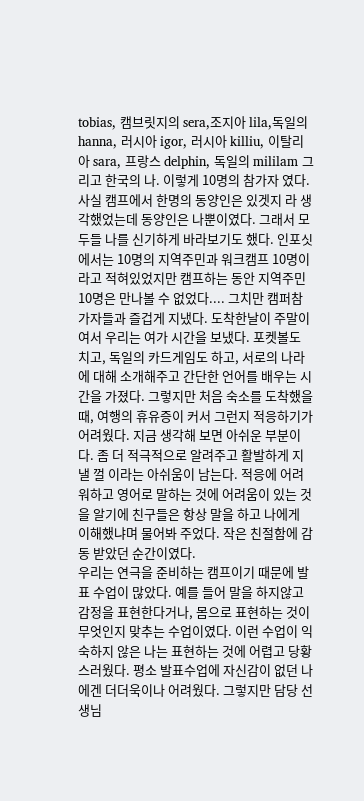tobias, 캠브릿지의 sera,조지아 lila,독일의 hanna, 러시아 igor, 러시아 killiu, 이탈리아 sara, 프랑스 delphin, 독일의 mililam 그리고 한국의 나. 이렇게 10명의 참가자 였다. 사실 캠프에서 한명의 동양인은 있겟지 라 생각했었는데 동양인은 나뿐이였다. 그래서 모두들 나를 신기하게 바라보기도 했다. 인포싯에서는 10명의 지역주민과 워크캠프 10명이라고 적혀있었지만 캠프하는 동안 지역주민 10명은 만나볼 수 없었다.... 그치만 캠퍼참가자들과 즐겁게 지냈다. 도착한날이 주말이여서 우리는 여가 시간을 보냈다. 포켓볼도 치고, 독일의 카드게임도 하고, 서로의 나라에 대해 소개해주고 간단한 언어를 배우는 시간을 가졌다. 그렇지만 처음 숙소를 도착했을 때, 여행의 휴유증이 커서 그런지 적응하기가 어려웠다. 지금 생각해 보면 아쉬운 부분이다. 좀 더 적극적으로 알려주고 활발하게 지낼 껄 이라는 아쉬움이 남는다. 적응에 어려워하고 영어로 말하는 것에 어려움이 있는 것을 알기에 친구들은 항상 말을 하고 나에게 이해했냐며 물어봐 주었다. 작은 친절함에 감동 받았던 순간이였다.
우리는 연극을 준비하는 캠프이기 때문에 발표 수업이 많았다. 예를 들어 말을 하지않고 감정을 표현한다거나, 몸으로 표현하는 것이 무엇인지 맞추는 수업이였다. 이런 수업이 익숙하지 않은 나는 표현하는 것에 어렵고 당황스러웠다. 평소 발표수업에 자신감이 없던 나에겐 더더욱이나 어려웠다. 그렇지만 담당 선생님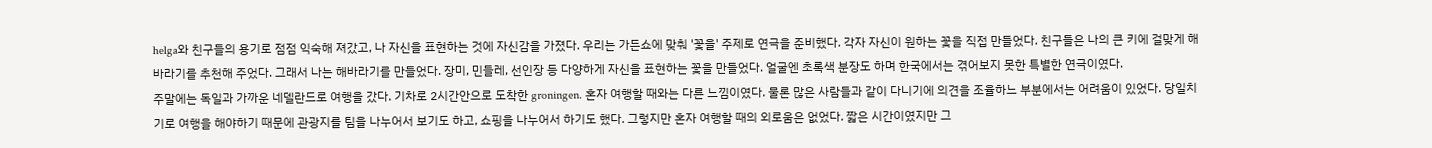helga와 친구들의 용기로 점점 익숙해 져갔고, 나 자신을 표현하는 것에 자신감을 가졌다. 우리는 가든쇼에 맞춰 '꽃을' 주제로 연극을 준비했다. 각자 자신이 원하는 꽃을 직접 만들었다. 친구들은 나의 큰 키에 걸맞게 해바라기를 추천해 주었다. 그래서 나는 해바라기를 만들었다. 장미, 민들레, 선인장 등 다양하게 자신을 표현하는 꽃을 만들었다. 얼굴엔 초록색 분장도 하며 한국에서는 겪어보지 못한 특별한 연극이였다.
주말에는 독일과 가까운 네델란드로 여행을 갔다. 기차로 2시간안으로 도착한 groningen. 혼자 여행할 때와는 다른 느낌이였다. 물론 많은 사람들과 같이 다니기에 의견을 조율하느 부분에서는 어려움이 있었다. 당일치기로 여행을 해야하기 때문에 관광지를 팀을 나누어서 보기도 하고, 쇼핑을 나누어서 하기도 했다. 그렇지만 혼자 여행할 때의 외로움은 없었다. 짧은 시간이였지만 그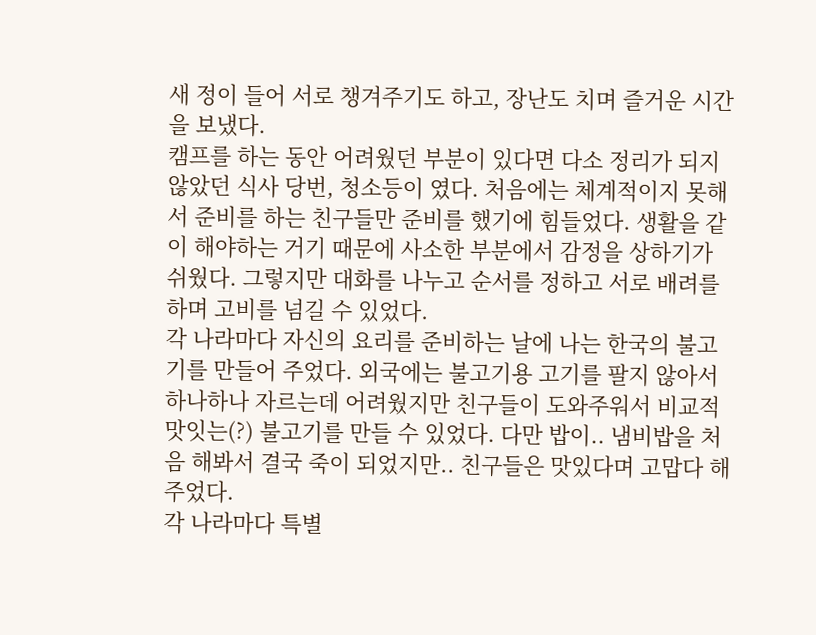새 정이 들어 서로 챙겨주기도 하고, 장난도 치며 즐거운 시간을 보냈다.
캠프를 하는 동안 어려웠던 부분이 있다면 다소 정리가 되지 않았던 식사 당번, 청소등이 였다. 처음에는 체계적이지 못해서 준비를 하는 친구들만 준비를 했기에 힘들었다. 생활을 같이 해야하는 거기 때문에 사소한 부분에서 감정을 상하기가 쉬웠다. 그렇지만 대화를 나누고 순서를 정하고 서로 배려를 하며 고비를 넘길 수 있었다.
각 나라마다 자신의 요리를 준비하는 날에 나는 한국의 불고기를 만들어 주었다. 외국에는 불고기용 고기를 팔지 않아서 하나하나 자르는데 어려웠지만 친구들이 도와주워서 비교적 맛잇는(?) 불고기를 만들 수 있었다. 다만 밥이.. 냄비밥을 처음 해봐서 결국 죽이 되었지만.. 친구들은 맛있다며 고맙다 해주었다.
각 나라마다 특별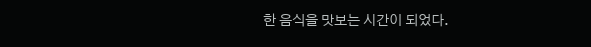한 음식을 맛보는 시간이 되었다.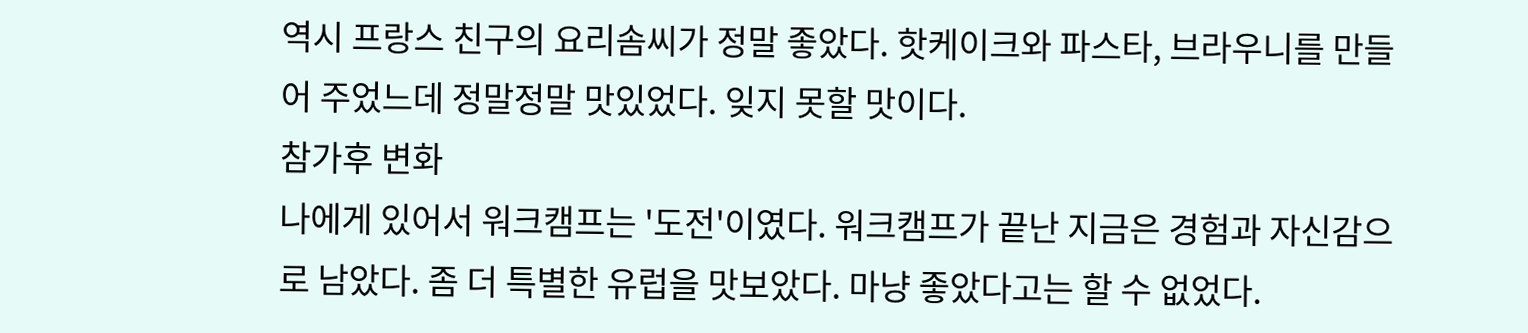역시 프랑스 친구의 요리솜씨가 정말 좋았다. 핫케이크와 파스타, 브라우니를 만들어 주었느데 정말정말 맛있었다. 잊지 못할 맛이다.
참가후 변화
나에게 있어서 워크캠프는 '도전'이였다. 워크캠프가 끝난 지금은 경험과 자신감으로 남았다. 좀 더 특별한 유럽을 맛보았다. 마냥 좋았다고는 할 수 없었다.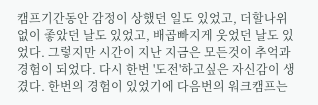캠프기간동안 감정이 상했던 일도 있었고, 더할나위 없이 좋았던 날도 있었고, 배곱빠지게 웃었던 날도 있었다. 그렇지만 시간이 지난 지금은 모든것이 추억과 경험이 되었다. 다시 한번 '도전'하고싶은 자신감이 생겼다. 한번의 경험이 있었기에 다음번의 워크캠프는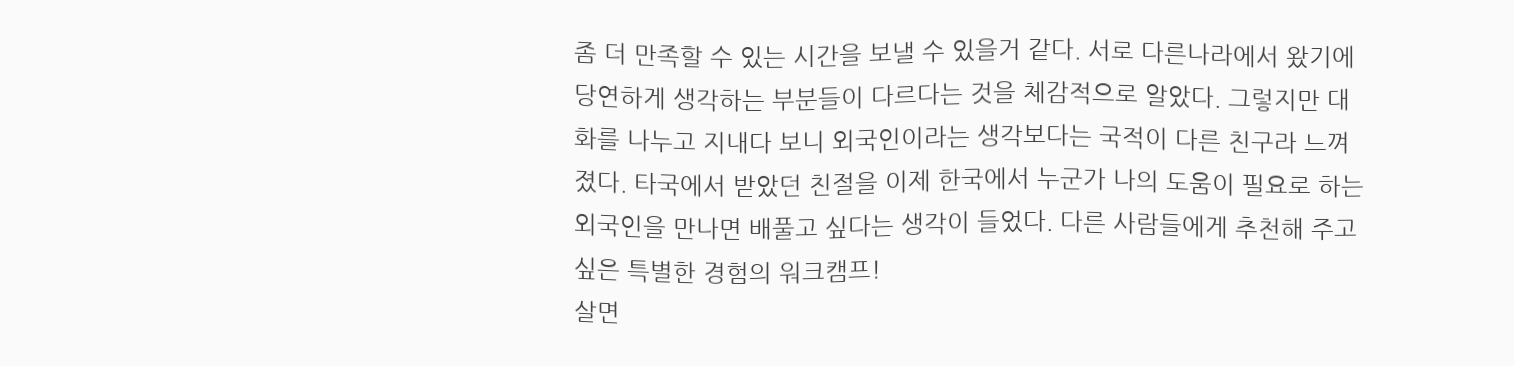좀 더 만족할 수 있는 시간을 보낼 수 있을거 같다. 서로 다른나라에서 왔기에 당연하게 생각하는 부분들이 다르다는 것을 체감적으로 알았다. 그렇지만 대화를 나누고 지내다 보니 외국인이라는 생각보다는 국적이 다른 친구라 느껴졌다. 타국에서 받았던 친절을 이제 한국에서 누군가 나의 도움이 필요로 하는 외국인을 만나면 배풀고 싶다는 생각이 들었다. 다른 사람들에게 추천해 주고 싶은 특별한 경험의 워크캠프!
살면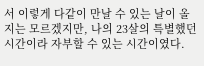서 이렇게 다같이 만날 수 있는 날이 올지는 모르겠지만, 나의 23살의 특별했던 시간이라 자부할 수 있는 시간이였다.